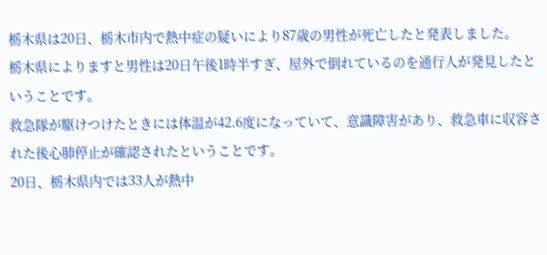栃木県は20日、栃木市内で熱中症の疑いにより87歳の男性が死亡したと発表しました。
栃木県によりますと男性は20日午後1時半すぎ、屋外で倒れているのを通行人が発見したということです。
救急隊が駆けつけたときには体温が42.6度になっていて、意識障害があり、救急車に収容された後心肺停止が確認されたということです。
20日、栃木県内では33人が熱中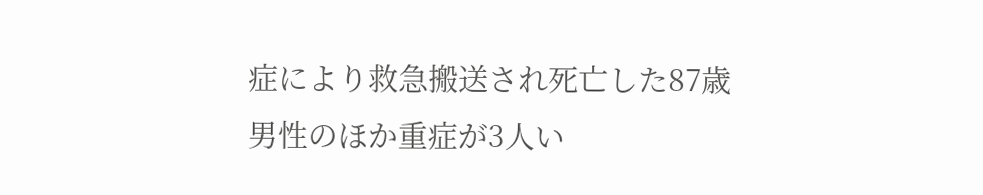症により救急搬送され死亡した87歳男性のほか重症が3人い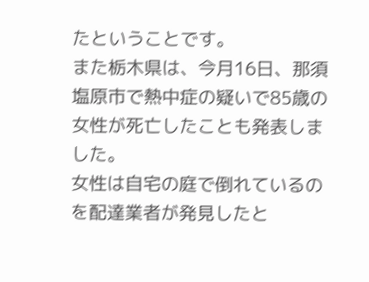たということです。
また栃木県は、今月16日、那須塩原市で熱中症の疑いで85歳の女性が死亡したことも発表しました。
女性は自宅の庭で倒れているのを配達業者が発見したと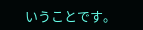いうことです。